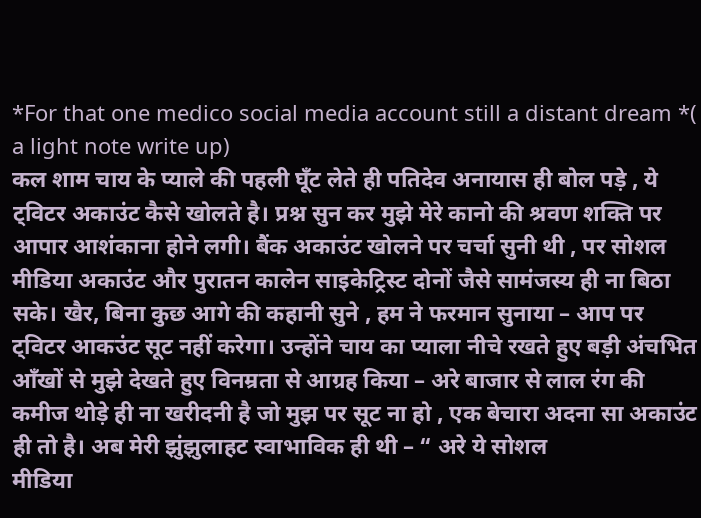*For that one medico social media account still a distant dream *( a light note write up)
कल शाम चाय के प्याले की पहली घूँट लेते ही पतिदेव अनायास ही बोल पड़े , ये ट्विटर अकाउंट कैसे खोलते है। प्रश्न सुन कर मुझे मेरे कानो की श्रवण शक्ति पर आपार आशंकाना होने लगी। बैंक अकाउंट खोलने पर चर्चा सुनी थी , पर सोशल मीडिया अकाउंट और पुरातन कालेन साइकेट्रिस्ट दोनों जैसे सामंजस्य ही ना बिठा सके। खैर, बिना कुछ आगे की कहानी सुने , हम ने फरमान सुनाया – आप पर ट्विटर आकउंट सूट नहीं करेगा। उन्होंने चाय का प्याला नीचे रखते हुए बड़ी अंचभित आँखों से मुझे देखते हुए विनम्रता से आग्रह किया – अरे बाजार से लाल रंग की कमीज थोड़े ही ना खरीदनी है जो मुझ पर सूट ना हो , एक बेचारा अदना सा अकाउंट ही तो है। अब मेरी झुंझुलाहट स्वाभाविक ही थी – “ अरे ये सोशल
मीडिया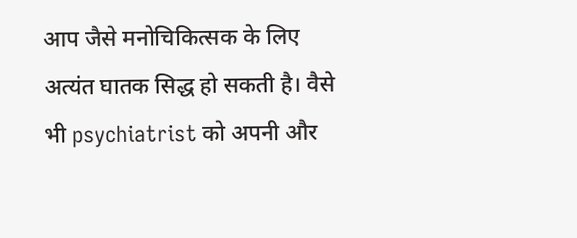आप जैसे मनोचिकित्सक के लिए अत्यंत घातक सिद्ध हो सकती है। वैसे भी psychiatrist को अपनी और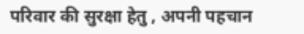परिवार की सुरक्षा हेतु , अपनी पहचान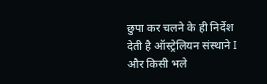छुपा कर चलने के ही निर्देश देती है ऑस्ट्रेलियन संस्थाने I और किसी भले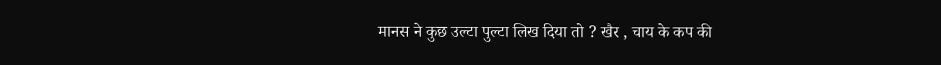मानस ने कुछ उल्टा पुल्टा लिख दिया तो ? खैर , चाय के कप की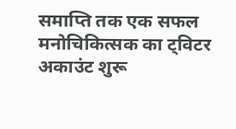समाप्ति तक एक सफल मनोचिकित्सक का ट्विटर अकाउंट शुरू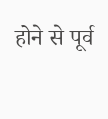होने से पूर्व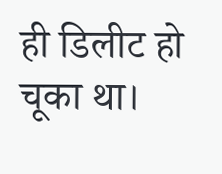ही डिलीट हो चूका था।